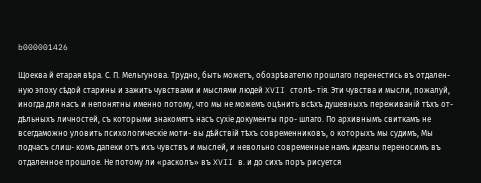b000001426

Щоеква й етарая вѣра. С. П. Мельгунова. Трудно, быть можетъ, обозрѣвателю прошлаго перенестись въ отдален- ную эпоху сѣдой старины и зажить чувствами и мыслями людей XVII столѣ- тія. Эти чувства и мысли, пожалуй, иногда для насъ и непонятны именно потому, что мы не можемъ оцѣнить всѣхъ душевныхъ переживаній тѣхъ от- дѣльныхъ личностей, съ которыми знакомятъ насъ сухіе документы про- шлаго. По архивнымъ свиткамъ не всегдаможно уловить психологическіе моти- вы дѣйствій тѣхъ современниковъ, о которыхъ мы судимъ, Мы подчасъ слиш- комъ дапеки отъ ихъ чувствъ и мыслей, и невольно современные намъ идеалы переносимъ въ отдаленное прошлое. Не потому ли «расколъ» въ XVII в. и до сихъ поръ рисуется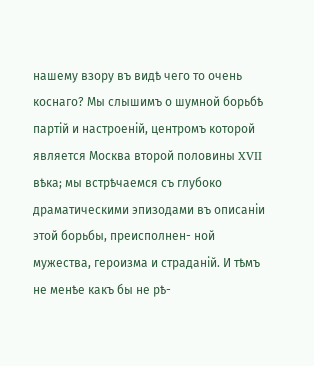нашему взору въ видѣ чего то очень коснаго? Мы слышимъ о шумной борьбѣ партій и настроеній, центромъ которой является Москва второй половины XVII вѣка; мы встрѣчаемся съ глубоко драматическими эпизодами въ описаніи этой борьбы, преисполнен- ной мужества, героизма и страданій. И тѣмъ не менѣе какъ бы не рѣ-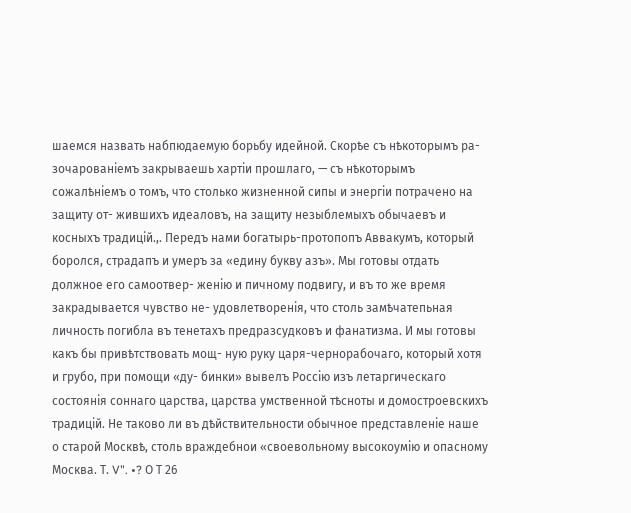шаемся назвать набпюдаемую борьбу идейной. Скорѣе съ нѣкоторымъ ра- зочарованіемъ закрываешь хартіи прошлаго, — съ нѣкоторымъ сожалѣніемъ о томъ, что столько жизненной сипы и энергіи потрачено на защиту от- жившихъ идеаловъ, на защиту незыблемыхъ обычаевъ и косныхъ традицій.,. Передъ нами богатырь-протопопъ Аввакумъ, который боролся, страдапъ и умеръ за «едину букву азъ». Мы готовы отдать должное его самоотвер- женію и пичному подвигу, и въ то же время закрадывается чувство не- удовлетворенія, что столь замѣчатепьная личность погибла въ тенетахъ предразсудковъ и фанатизма. И мы готовы какъ бы привѣтствовать мощ- ную руку царя-чернорабочаго, который хотя и грубо, при помощи «ду- бинки» вывелъ Россію изъ летаргическаго состоянія соннаго царства, царства умственной тѣсноты и домостроевскихъ традицій. Не таково ли въ дѣйствительности обычное представленіе наше о старой Москвѣ, столь враждебнои «своевольному высокоумію и опасному Москва. Т. V". •? О Т 26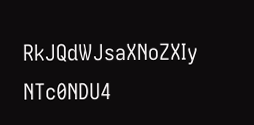RkJQdWJsaXNoZXIy NTc0NDU4